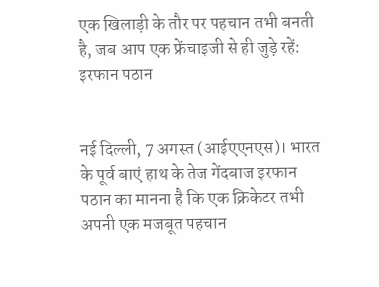एक खिलाड़ी के तौर पर पहचान तभी बनती है, जब आप एक फ्रेंचाइजी से ही जुड़े रहें: इरफान पठान


नई दिल्ली, 7 अगस्त (आईएएनएस)। भारत के पूर्व बाएं हाथ के तेज गेंदबाज इरफान पठान का मानना है कि एक क्रिकेटर तभी अपनी एक मजबूत पहचान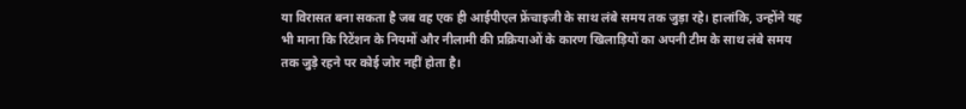या विरासत बना सकता है जब वह एक ही आईपीएल फ्रेंचाइजी के साथ लंबे समय तक जुड़ा रहे। हालांकि, उन्होंने यह भी माना कि रिटेंशन के नियमों और नीलामी की प्रक्रियाओं के कारण खिलाड़ियों का अपनी टीम के साथ लंबे समय तक जुड़े रहने पर कोई जोर नहीं होता है।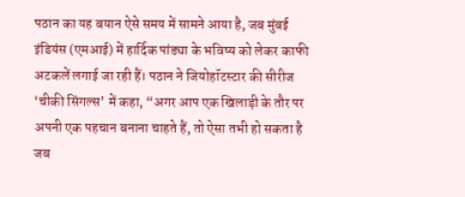पठान का यह बयान ऐसे समय में सामने आया है, जब मुंबई इंडियंस (एमआई) में हार्दिक पांड्या के भविष्य को लेकर काफी अटकलें लगाई जा रही हैं। पठान ने जियोहॉटस्टार की सीरीज ‘चीकी सिंगल्स’ में कहा, “अगर आप एक खिलाड़ी के तौर पर अपनी एक पहचान बनाना चाहते हैं, तो ऐसा तभी हो सकता है जब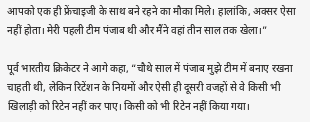आपको एक ही फ्रेंचाइजी के साथ बने रहने का मौका मिले। हालांकि, अक्सर ऐसा नहीं होता। मेरी पहली टीम पंजाब थी और मैंने वहां तीन साल तक खेला।”

पूर्व भारतीय क्रिकेटर ने आगे कहा, “चौथे साल में पंजाब मुझे टीम में बनाए रखना चाहती थी, लेकिन रिटेंशन के नियमों और ऐसी ही दूसरी वजहों से वे किसी भी खिलाड़ी को रिटेन नहीं कर पाए। किसी को भी रिटेन नहीं किया गया।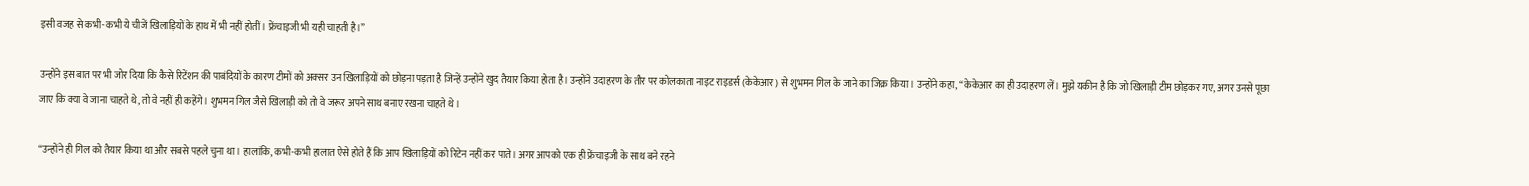इसी वजह से कभी-कभी ये चीजें खिलाड़ियों के हाथ में भी नहीं होतीं। फ्रेंचाइजी भी यही चाहती है।”

उन्होंने इस बात पर भी जोर दिया कि कैसे रिटेंशन की पाबंदियों के कारण टीमों को अक्सर उन खिलाड़ियों को छोड़ना पड़ता है जिन्हें उन्होंने खुद तैयार किया होता है। उन्होंने उदाहरण के तौर पर कोलकाता नाइट राइडर्स (केकेआर) से शुभमन गिल के जाने का जिक्र किया। उन्होंने कहा, “केकेआर का ही उदाहरण लें। मुझे यकीन है कि जो खिलाड़ी टीम छोड़कर गए, अगर उनसे पूछा जाए कि क्या वे जाना चाहते थे, तो वे नहीं ही कहेंगे। शुभमन गिल जैसे खिलाड़ी को तो वे जरूर अपने साथ बनाए रखना चाहते थे।

“उन्होंने ही गिल को तैयार किया था और सबसे पहले चुना था। हालांकि, कभी-कभी हालात ऐसे होते हैं कि आप खिलाड़ियों को रिटेन नहीं कर पाते। अगर आपको एक ही फ्रेंचाइजी के साथ बने रहने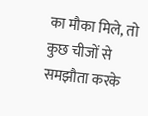का मौका मिले, तो कुछ चीजों से समझौता करके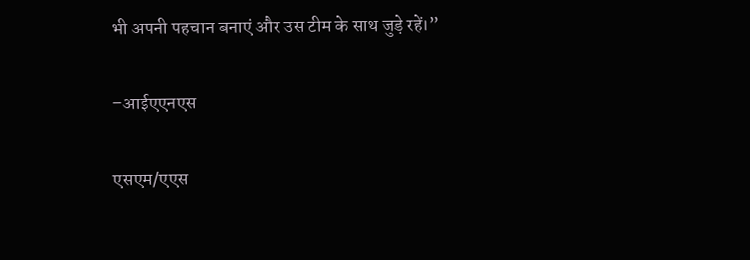भी अपनी पहचान बनाएं और उस टीम के साथ जुड़े रहें।”

–आईएएनएस

एसएम/एएस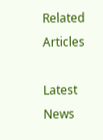Related Articles

Latest News